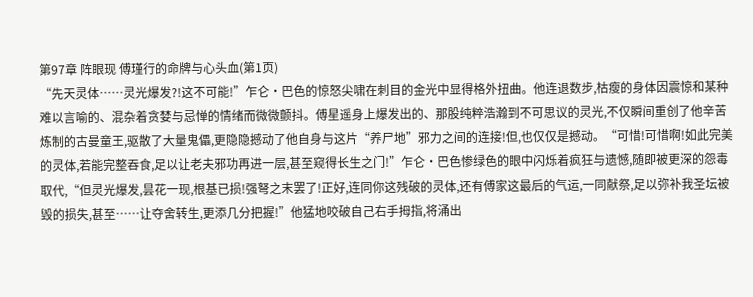第97章 阵眼现 傅瑾行的命牌与心头血(第1页)
“先天灵体……灵光爆发?!这不可能!”乍仑·巴色的惊怒尖啸在刺目的金光中显得格外扭曲。他连退数步,枯瘦的身体因震惊和某种难以言喻的、混杂着贪婪与忌惮的情绪而微微颤抖。傅星遥身上爆发出的、那股纯粹浩瀚到不可思议的灵光,不仅瞬间重创了他辛苦炼制的古曼童王,驱散了大量鬼儡,更隐隐撼动了他自身与这片“养尸地”邪力之间的连接!但,也仅仅是撼动。“可惜!可惜啊!如此完美的灵体,若能完整吞食,足以让老夫邪功再进一层,甚至窥得长生之门!”乍仑·巴色惨绿色的眼中闪烁着疯狂与遗憾,随即被更深的怨毒取代,“但灵光爆发,昙花一现,根基已损!强弩之末罢了!正好,连同你这残破的灵体,还有傅家这最后的气运,一同献祭,足以弥补我圣坛被毁的损失,甚至……让夺舍转生,更添几分把握!”他猛地咬破自己右手拇指,将涌出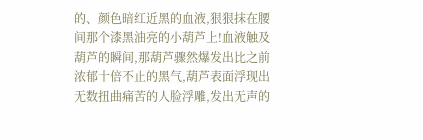的、颜色暗红近黑的血液,狠狠抹在腰间那个漆黑油亮的小葫芦上!血液触及葫芦的瞬间,那葫芦骤然爆发出比之前浓郁十倍不止的黑气,葫芦表面浮现出无数扭曲痛苦的人脸浮雕,发出无声的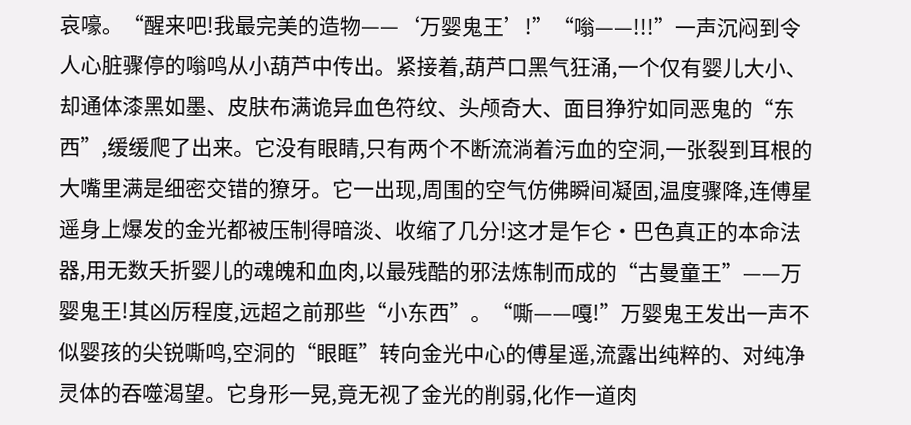哀嚎。“醒来吧!我最完美的造物——‘万婴鬼王’!”“嗡——!!!”一声沉闷到令人心脏骤停的嗡鸣从小葫芦中传出。紧接着,葫芦口黑气狂涌,一个仅有婴儿大小、却通体漆黑如墨、皮肤布满诡异血色符纹、头颅奇大、面目狰狞如同恶鬼的“东西”,缓缓爬了出来。它没有眼睛,只有两个不断流淌着污血的空洞,一张裂到耳根的大嘴里满是细密交错的獠牙。它一出现,周围的空气仿佛瞬间凝固,温度骤降,连傅星遥身上爆发的金光都被压制得暗淡、收缩了几分!这才是乍仑·巴色真正的本命法器,用无数夭折婴儿的魂魄和血肉,以最残酷的邪法炼制而成的“古曼童王”——万婴鬼王!其凶厉程度,远超之前那些“小东西”。“嘶——嘎!”万婴鬼王发出一声不似婴孩的尖锐嘶鸣,空洞的“眼眶”转向金光中心的傅星遥,流露出纯粹的、对纯净灵体的吞噬渴望。它身形一晃,竟无视了金光的削弱,化作一道肉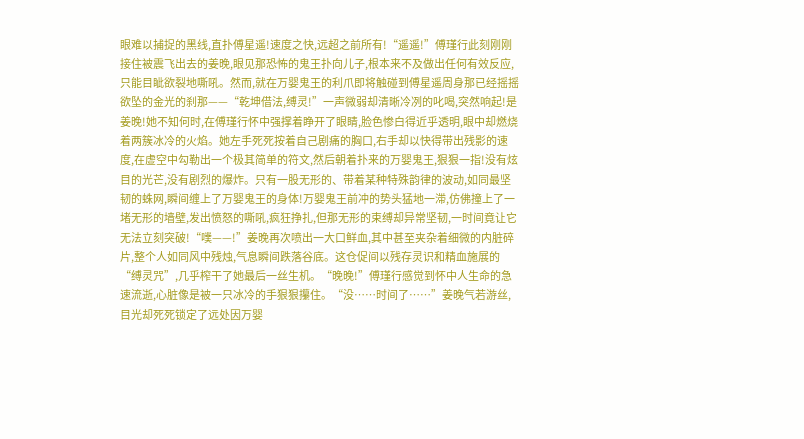眼难以捕捉的黑线,直扑傅星遥!速度之快,远超之前所有!“遥遥!”傅瑾行此刻刚刚接住被震飞出去的姜晚,眼见那恐怖的鬼王扑向儿子,根本来不及做出任何有效反应,只能目眦欲裂地嘶吼。然而,就在万婴鬼王的利爪即将触碰到傅星遥周身那已经摇摇欲坠的金光的刹那——“乾坤借法,缚灵!”一声微弱却清晰冷冽的叱喝,突然响起!是姜晚!她不知何时,在傅瑾行怀中强撑着睁开了眼睛,脸色惨白得近乎透明,眼中却燃烧着两簇冰冷的火焰。她左手死死按着自己剧痛的胸口,右手却以快得带出残影的速度,在虚空中勾勒出一个极其简单的符文,然后朝着扑来的万婴鬼王,狠狠一指!没有炫目的光芒,没有剧烈的爆炸。只有一股无形的、带着某种特殊韵律的波动,如同最坚韧的蛛网,瞬间缠上了万婴鬼王的身体!万婴鬼王前冲的势头猛地一滞,仿佛撞上了一堵无形的墙壁,发出愤怒的嘶吼,疯狂挣扎,但那无形的束缚却异常坚韧,一时间竟让它无法立刻突破!“噗——!”姜晚再次喷出一大口鲜血,其中甚至夹杂着细微的内脏碎片,整个人如同风中残烛,气息瞬间跌落谷底。这仓促间以残存灵识和精血施展的“缚灵咒”,几乎榨干了她最后一丝生机。“晚晚!”傅瑾行感觉到怀中人生命的急速流逝,心脏像是被一只冰冷的手狠狠攥住。“没……时间了……”姜晚气若游丝,目光却死死锁定了远处因万婴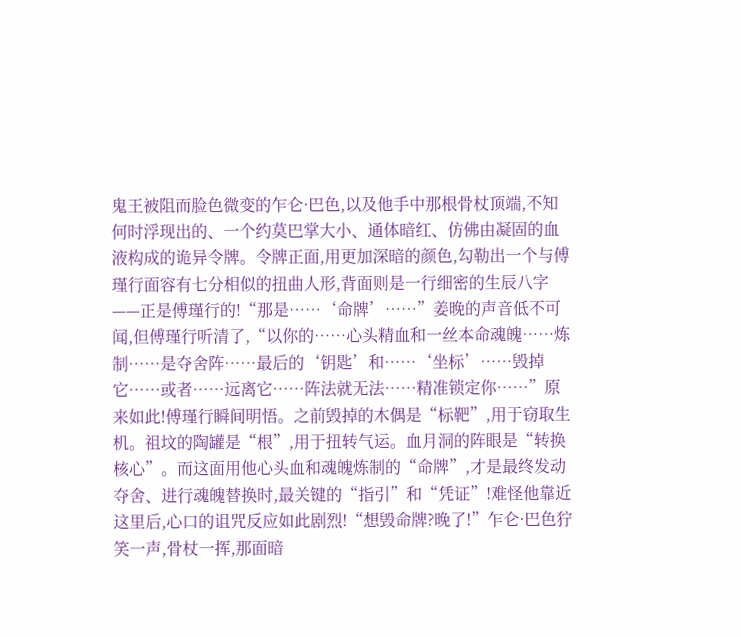鬼王被阻而脸色微变的乍仑·巴色,以及他手中那根骨杖顶端,不知何时浮现出的、一个约莫巴掌大小、通体暗红、仿佛由凝固的血液构成的诡异令牌。令牌正面,用更加深暗的颜色,勾勒出一个与傅瑾行面容有七分相似的扭曲人形,背面则是一行细密的生辰八字——正是傅瑾行的!“那是……‘命牌’……”姜晚的声音低不可闻,但傅瑾行听清了,“以你的……心头精血和一丝本命魂魄……炼制……是夺舍阵……最后的‘钥匙’和……‘坐标’……毁掉它……或者……远离它……阵法就无法……精准锁定你……”原来如此!傅瑾行瞬间明悟。之前毁掉的木偶是“标靶”,用于窃取生机。祖坟的陶罐是“根”,用于扭转气运。血月洞的阵眼是“转换核心”。而这面用他心头血和魂魄炼制的“命牌”,才是最终发动夺舍、进行魂魄替换时,最关键的“指引”和“凭证”!难怪他靠近这里后,心口的诅咒反应如此剧烈!“想毁命牌?晚了!”乍仑·巴色狞笑一声,骨杖一挥,那面暗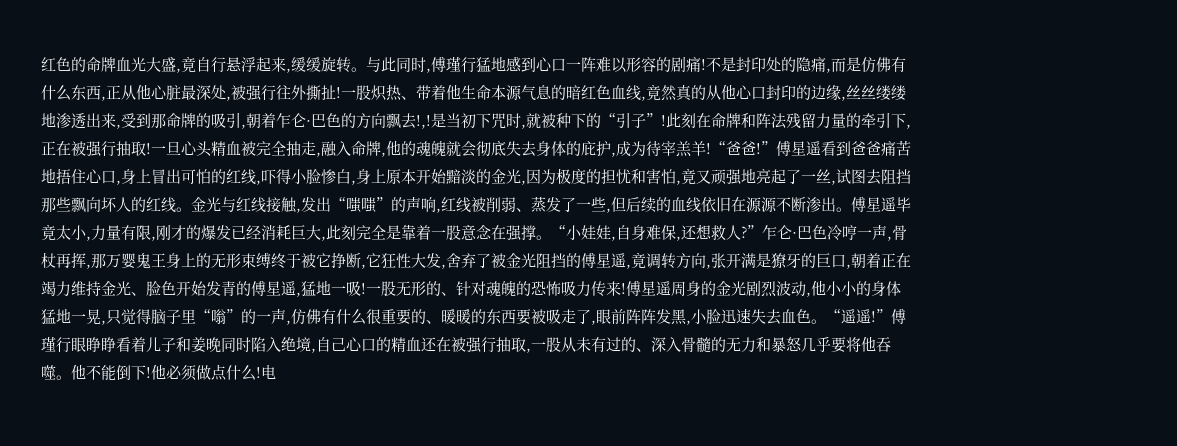红色的命牌血光大盛,竟自行悬浮起来,缓缓旋转。与此同时,傅瑾行猛地感到心口一阵难以形容的剧痛!不是封印处的隐痛,而是仿佛有什么东西,正从他心脏最深处,被强行往外撕扯!一股炽热、带着他生命本源气息的暗红色血线,竟然真的从他心口封印的边缘,丝丝缕缕地渗透出来,受到那命牌的吸引,朝着乍仑·巴色的方向飘去!,!是当初下咒时,就被种下的“引子”!此刻在命牌和阵法残留力量的牵引下,正在被强行抽取!一旦心头精血被完全抽走,融入命牌,他的魂魄就会彻底失去身体的庇护,成为待宰羔羊!“爸爸!”傅星遥看到爸爸痛苦地捂住心口,身上冒出可怕的红线,吓得小脸惨白,身上原本开始黯淡的金光,因为极度的担忧和害怕,竟又顽强地亮起了一丝,试图去阻挡那些飘向坏人的红线。金光与红线接触,发出“嗤嗤”的声响,红线被削弱、蒸发了一些,但后续的血线依旧在源源不断渗出。傅星遥毕竟太小,力量有限,刚才的爆发已经消耗巨大,此刻完全是靠着一股意念在强撑。“小娃娃,自身难保,还想救人?”乍仑·巴色冷哼一声,骨杖再挥,那万婴鬼王身上的无形束缚终于被它挣断,它狂性大发,舍弃了被金光阻挡的傅星遥,竟调转方向,张开满是獠牙的巨口,朝着正在竭力维持金光、脸色开始发青的傅星遥,猛地一吸!一股无形的、针对魂魄的恐怖吸力传来!傅星遥周身的金光剧烈波动,他小小的身体猛地一晃,只觉得脑子里“嗡”的一声,仿佛有什么很重要的、暖暖的东西要被吸走了,眼前阵阵发黑,小脸迅速失去血色。“遥遥!”傅瑾行眼睁睁看着儿子和姜晚同时陷入绝境,自己心口的精血还在被强行抽取,一股从未有过的、深入骨髓的无力和暴怒几乎要将他吞噬。他不能倒下!他必须做点什么!电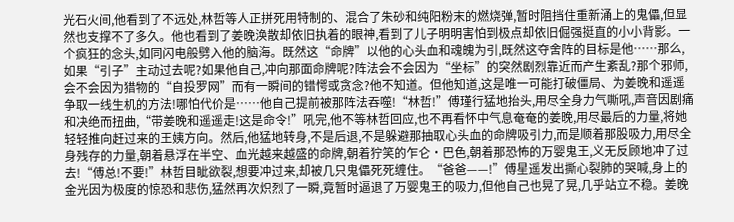光石火间,他看到了不远处,林哲等人正拼死用特制的、混合了朱砂和纯阳粉末的燃烧弹,暂时阻挡住重新涌上的鬼儡,但显然也支撑不了多久。他也看到了姜晚涣散却依旧执着的眼神,看到了儿子明明害怕到极点却依旧倔强挺直的小小背影。一个疯狂的念头,如同闪电般劈入他的脑海。既然这“命牌”以他的心头血和魂魄为引,既然这夺舍阵的目标是他……那么,如果“引子”主动过去呢?如果他自己,冲向那面命牌呢?阵法会不会因为“坐标”的突然剧烈靠近而产生紊乱?那个邪师,会不会因为猎物的“自投罗网”而有一瞬间的错愕或贪念?他不知道。但他知道,这是唯一可能打破僵局、为姜晚和遥遥争取一线生机的方法!哪怕代价是……他自己提前被那阵法吞噬!“林哲!”傅瑾行猛地抬头,用尽全身力气嘶吼,声音因剧痛和决绝而扭曲,“带姜晚和遥遥走!这是命令!”吼完,他不等林哲回应,也不再看怀中气息奄奄的姜晚,用尽最后的力量,将她轻轻推向赶过来的王姨方向。然后,他猛地转身,不是后退,不是躲避那抽取心头血的命牌吸引力,而是顺着那股吸力,用尽全身残存的力量,朝着悬浮在半空、血光越来越盛的命牌,朝着狞笑的乍仑·巴色,朝着那恐怖的万婴鬼王,义无反顾地冲了过去!“傅总!不要!”林哲目眦欲裂,想要冲过来,却被几只鬼儡死死缠住。“爸爸——!”傅星遥发出撕心裂肺的哭喊,身上的金光因为极度的惊恐和悲伤,猛然再次炽烈了一瞬,竟暂时逼退了万婴鬼王的吸力,但他自己也晃了晃,几乎站立不稳。姜晚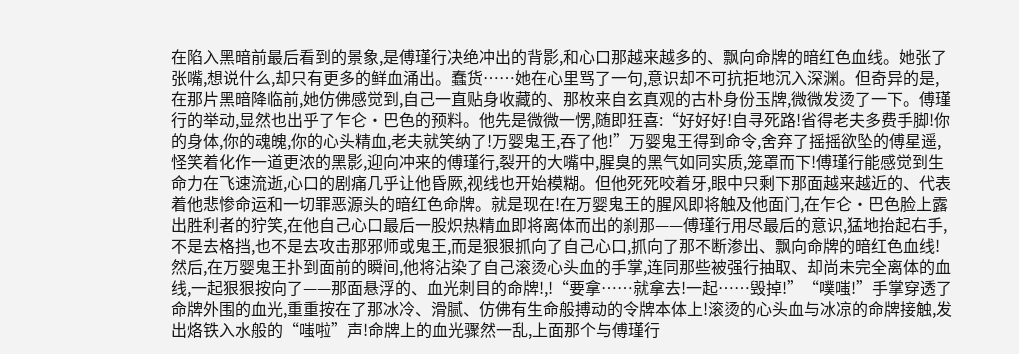在陷入黑暗前最后看到的景象,是傅瑾行决绝冲出的背影,和心口那越来越多的、飘向命牌的暗红色血线。她张了张嘴,想说什么,却只有更多的鲜血涌出。蠢货……她在心里骂了一句,意识却不可抗拒地沉入深渊。但奇异的是,在那片黑暗降临前,她仿佛感觉到,自己一直贴身收藏的、那枚来自玄真观的古朴身份玉牌,微微发烫了一下。傅瑾行的举动,显然也出乎了乍仑·巴色的预料。他先是微微一愣,随即狂喜:“好好好!自寻死路!省得老夫多费手脚!你的身体,你的魂魄,你的心头精血,老夫就笑纳了!万婴鬼王,吞了他!”万婴鬼王得到命令,舍弃了摇摇欲坠的傅星遥,怪笑着化作一道更浓的黑影,迎向冲来的傅瑾行,裂开的大嘴中,腥臭的黑气如同实质,笼罩而下!傅瑾行能感觉到生命力在飞速流逝,心口的剧痛几乎让他昏厥,视线也开始模糊。但他死死咬着牙,眼中只剩下那面越来越近的、代表着他悲惨命运和一切罪恶源头的暗红色命牌。就是现在!在万婴鬼王的腥风即将触及他面门,在乍仑·巴色脸上露出胜利者的狞笑,在他自己心口最后一股炽热精血即将离体而出的刹那——傅瑾行用尽最后的意识,猛地抬起右手,不是去格挡,也不是去攻击那邪师或鬼王,而是狠狠抓向了自己心口,抓向了那不断渗出、飘向命牌的暗红色血线!然后,在万婴鬼王扑到面前的瞬间,他将沾染了自己滚烫心头血的手掌,连同那些被强行抽取、却尚未完全离体的血线,一起狠狠按向了——那面悬浮的、血光刺目的命牌!,!“要拿……就拿去!一起……毁掉!”“噗嗤!”手掌穿透了命牌外围的血光,重重按在了那冰冷、滑腻、仿佛有生命般搏动的令牌本体上!滚烫的心头血与冰凉的命牌接触,发出烙铁入水般的“嗤啦”声!命牌上的血光骤然一乱,上面那个与傅瑾行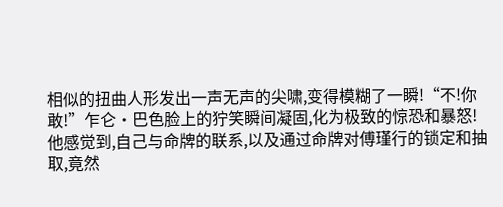相似的扭曲人形发出一声无声的尖啸,变得模糊了一瞬!“不!你敢!”乍仑·巴色脸上的狞笑瞬间凝固,化为极致的惊恐和暴怒!他感觉到,自己与命牌的联系,以及通过命牌对傅瑾行的锁定和抽取,竟然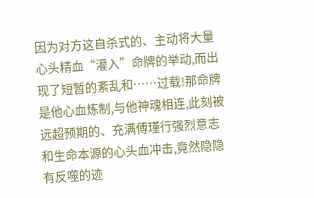因为对方这自杀式的、主动将大量心头精血“灌入”命牌的举动,而出现了短暂的紊乱和……过载!那命牌是他心血炼制,与他神魂相连,此刻被远超预期的、充满傅瑾行强烈意志和生命本源的心头血冲击,竟然隐隐有反噬的迹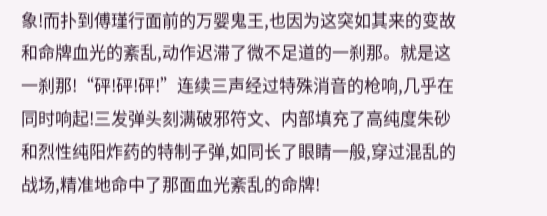象!而扑到傅瑾行面前的万婴鬼王,也因为这突如其来的变故和命牌血光的紊乱,动作迟滞了微不足道的一刹那。就是这一刹那!“砰!砰!砰!”连续三声经过特殊消音的枪响,几乎在同时响起!三发弹头刻满破邪符文、内部填充了高纯度朱砂和烈性纯阳炸药的特制子弹,如同长了眼睛一般,穿过混乱的战场,精准地命中了那面血光紊乱的命牌!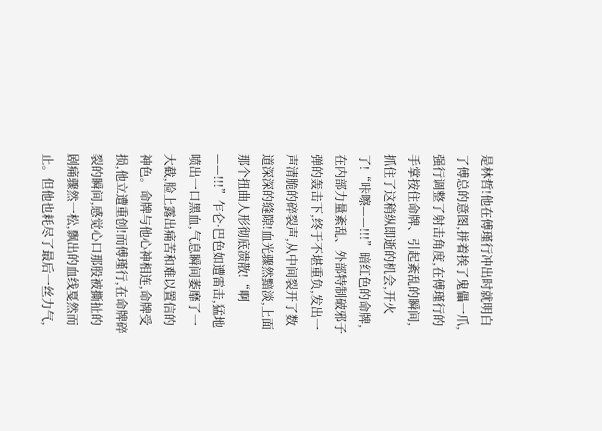是林哲!他在傅瑾行冲出时就明白了傅总的意图,拼着挨了鬼儡一爪,强行调整了射击角度,在傅瑾行的手掌按住命牌、引起紊乱的瞬间,抓住了这稍纵即逝的机会,开火了!“咔嚓——!!!”暗红色的命牌,在内部力量紊乱、外部特制破邪子弹的轰击下,终于不堪重负,发出一声清脆的碎裂声,从中间裂开了数道深深的缝隙!血光骤然黯淡,上面那个扭曲人形彻底溃散!“啊——!!!”乍仑·巴色如遭雷击,猛地喷出一口黑血,气息瞬间萎靡了一大截,脸上露出痛苦和难以置信的神色。命牌与他心神相连,命牌受损,他立遭重创!而傅瑾行,在命牌碎裂的瞬间,感觉心口那股被撕扯的剧痛骤然一松,飘出的血线戛然而止。但他也耗尽了最后一丝力气,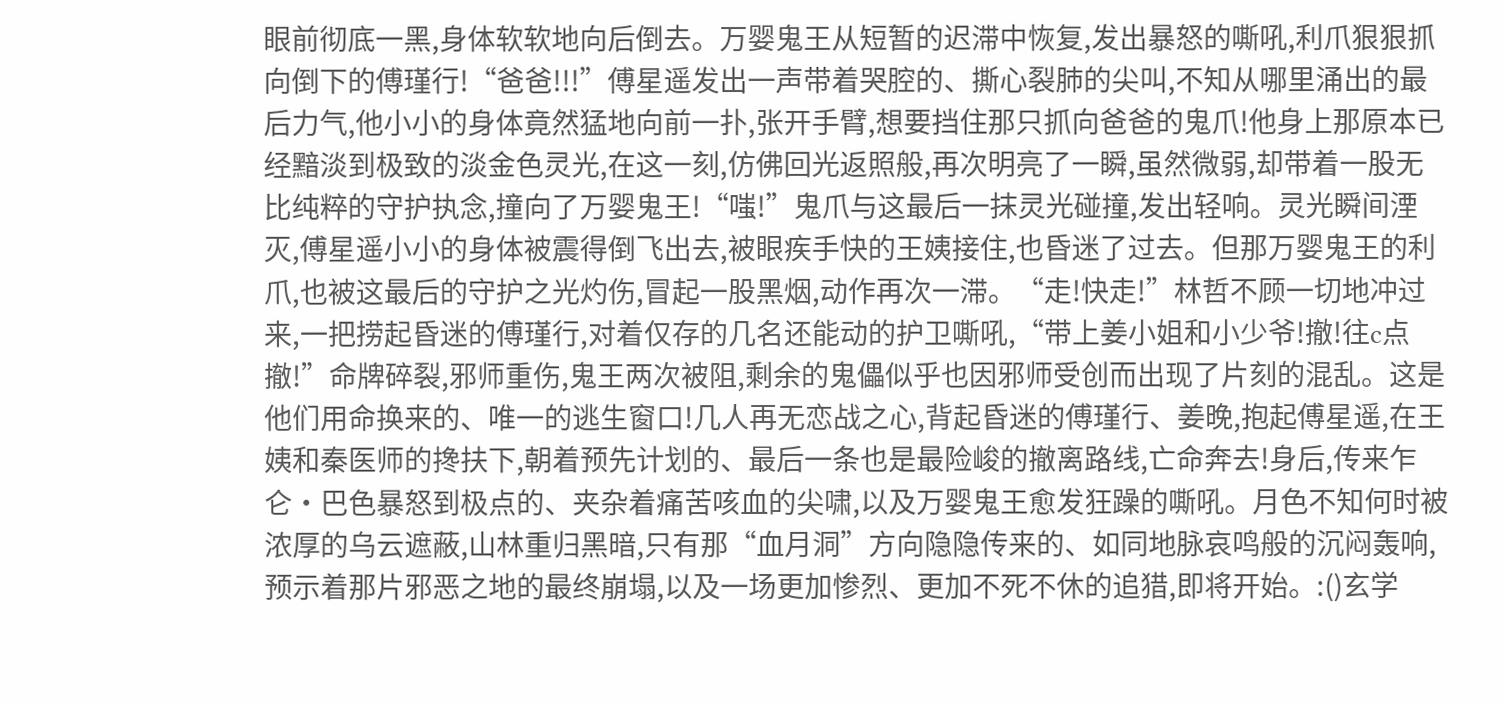眼前彻底一黑,身体软软地向后倒去。万婴鬼王从短暂的迟滞中恢复,发出暴怒的嘶吼,利爪狠狠抓向倒下的傅瑾行!“爸爸!!!”傅星遥发出一声带着哭腔的、撕心裂肺的尖叫,不知从哪里涌出的最后力气,他小小的身体竟然猛地向前一扑,张开手臂,想要挡住那只抓向爸爸的鬼爪!他身上那原本已经黯淡到极致的淡金色灵光,在这一刻,仿佛回光返照般,再次明亮了一瞬,虽然微弱,却带着一股无比纯粹的守护执念,撞向了万婴鬼王!“嗤!”鬼爪与这最后一抹灵光碰撞,发出轻响。灵光瞬间湮灭,傅星遥小小的身体被震得倒飞出去,被眼疾手快的王姨接住,也昏迷了过去。但那万婴鬼王的利爪,也被这最后的守护之光灼伤,冒起一股黑烟,动作再次一滞。“走!快走!”林哲不顾一切地冲过来,一把捞起昏迷的傅瑾行,对着仅存的几名还能动的护卫嘶吼,“带上姜小姐和小少爷!撤!往c点撤!”命牌碎裂,邪师重伤,鬼王两次被阻,剩余的鬼儡似乎也因邪师受创而出现了片刻的混乱。这是他们用命换来的、唯一的逃生窗口!几人再无恋战之心,背起昏迷的傅瑾行、姜晚,抱起傅星遥,在王姨和秦医师的搀扶下,朝着预先计划的、最后一条也是最险峻的撤离路线,亡命奔去!身后,传来乍仑·巴色暴怒到极点的、夹杂着痛苦咳血的尖啸,以及万婴鬼王愈发狂躁的嘶吼。月色不知何时被浓厚的乌云遮蔽,山林重归黑暗,只有那“血月洞”方向隐隐传来的、如同地脉哀鸣般的沉闷轰响,预示着那片邪恶之地的最终崩塌,以及一场更加惨烈、更加不死不休的追猎,即将开始。:()玄学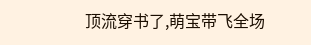顶流穿书了,萌宝带飞全场